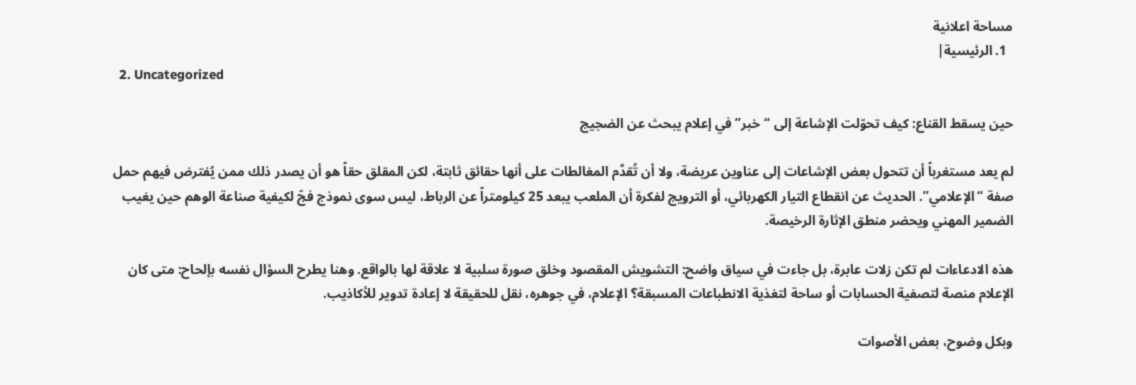مساحة اعلانية
  1. الرئيسية|
  2. Uncategorized

حين يسقط القناع: كيف تحوّلت الإشاعة إلى “خبر” في إعلام يبحث عن الضجيج

لم يعد مستغرباً أن تتحول بعض الإشاعات إلى عناوين عريضة، ولا أن تُقدَّم المغالطات على أنها حقائق ثابتة، لكن المقلق حقاً هو أن يصدر ذلك ممن يُفترض فيهم حمل صفة “الإعلامي”. الحديث عن انقطاع التيار الكهربائي، أو الترويج لفكرة أن الملعب يبعد 25 كيلومتراً عن الرباط، ليس سوى نموذج فجّ لكيفية صناعة الوهم حين يغيب الضمير المهني ويحضر منطق الإثارة الرخيصة.

هذه الادعاءات لم تكن زلات عابرة، بل جاءت في سياق واضح: التشويش المقصود وخلق صورة سلبية لا علاقة لها بالواقع. وهنا يطرح السؤال نفسه بإلحاح: متى كان الإعلام منصة لتصفية الحسابات أو ساحة لتغذية الانطباعات المسبقة؟ الإعلام، في جوهره، نقل للحقيقة لا إعادة تدوير للأكاذيب.

وبكل وضوح، بعض الأصوات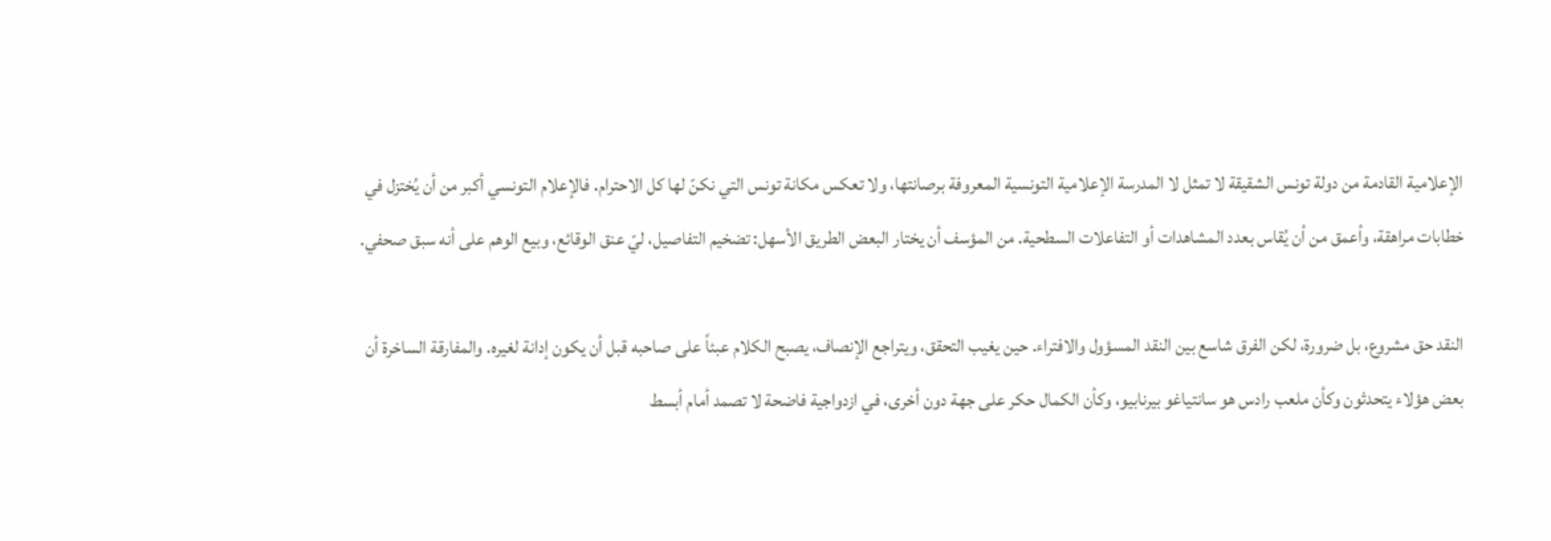الإعلامية القادمة من دولة تونس الشقيقة لا تمثل لا المدرسة الإعلامية التونسية المعروفة برصانتها، ولا تعكس مكانة تونس التي نكنّ لها كل الاحترام. فالإعلام التونسي أكبر من أن يُختزل في خطابات مراهقة، وأعمق من أن يُقاس بعدد المشاهدات أو التفاعلات السطحية. من المؤسف أن يختار البعض الطريق الأسهل: تضخيم التفاصيل، ليّ عنق الوقائع، وبيع الوهم على أنه سبق صحفي.

النقد حق مشروع، بل ضرورة، لكن الفرق شاسع بين النقد المسؤول والافتراء. حين يغيب التحقق، ويتراجع الإنصاف، يصبح الكلام عبئاً على صاحبه قبل أن يكون إدانة لغيره. والمفارقة الساخرة أن بعض هؤلاء يتحدثون وكأن ملعب رادس هو سانتياغو بيرنابيو، وكأن الكمال حكر على جهة دون أخرى، في ازدواجية فاضحة لا تصمد أمام أبسط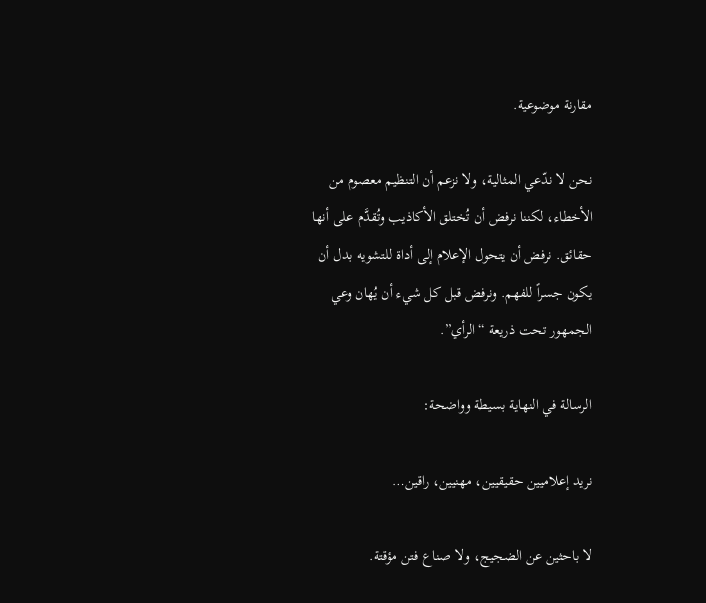مقارنة موضوعية.

نحن لا ندّعي المثالية، ولا نزعم أن التنظيم معصوم من الأخطاء، لكننا نرفض أن تُختلق الأكاذيب وتُقدَّم على أنها حقائق. نرفض أن يتحول الإعلام إلى أداة للتشويه بدل أن يكون جسراً للفهم. ونرفض قبل كل شيء أن يُهان وعي الجمهور تحت ذريعة “الرأي”.

الرسالة في النهاية بسيطة وواضحة:

نريد إعلاميين حقيقيين، مهنيين، راقين…

لا باحثين عن الضجيج، ولا صناع فتن مؤقتة.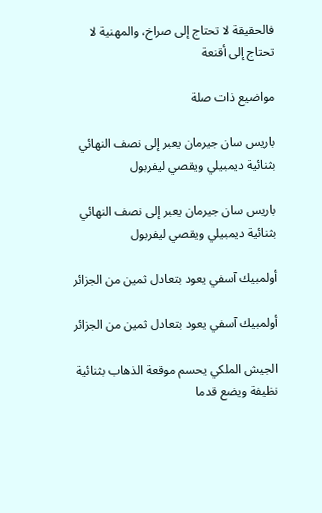فالحقيقة لا تحتاج إلى صراخ، والمهنية لا تحتاج إلى أقنعة

مواضيع ذات صلة

باريس سان جيرمان يعبر إلى نصف النهائي بثنائية ديمبيلي ويقصي ليفربول

باريس سان جيرمان يعبر إلى نصف النهائي بثنائية ديمبيلي ويقصي ليفربول

أولمبيك آسفي يعود بتعادل ثمين من الجزائر

أولمبيك آسفي يعود بتعادل ثمين من الجزائر

الجيش الملكي يحسم موقعة الذهاب بثنائية نظيفة ويضع قدما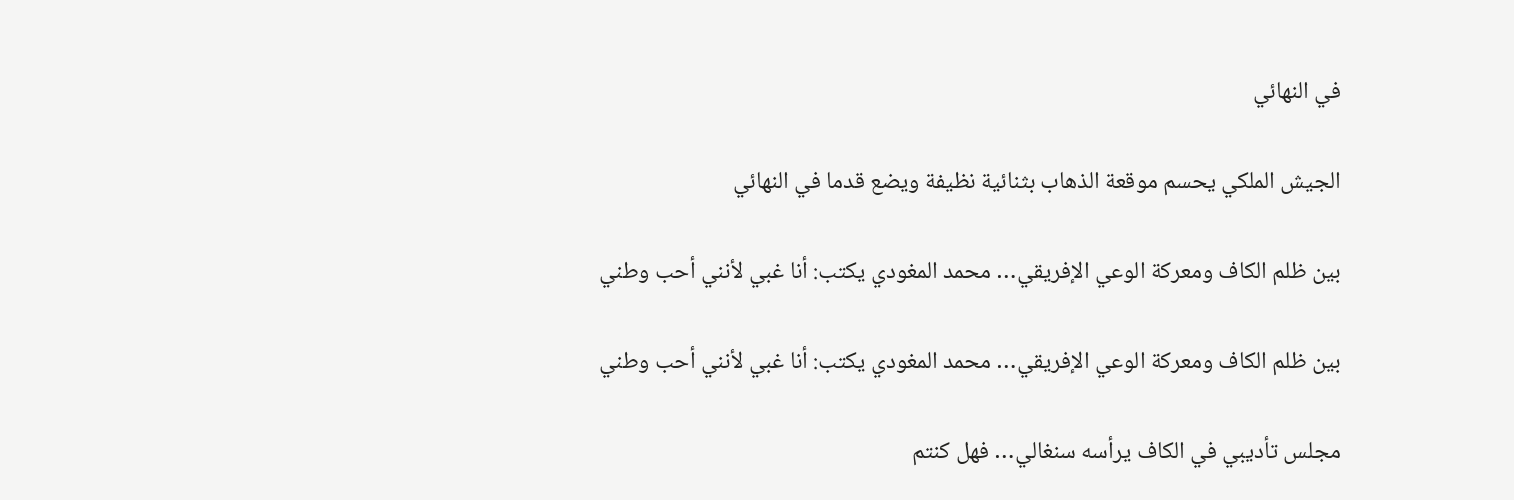في النهائي

الجيش الملكي يحسم موقعة الذهاب بثنائية نظيفة ويضع قدما في النهائي

بين ظلم الكاف ومعركة الوعي الإفريقي… محمد المغودي يكتب: أنا غبي لأنني أحب وطني

بين ظلم الكاف ومعركة الوعي الإفريقي… محمد المغودي يكتب: أنا غبي لأنني أحب وطني

مجلس تأديبي في الكاف يرأسه سنغالي… فهل كنتم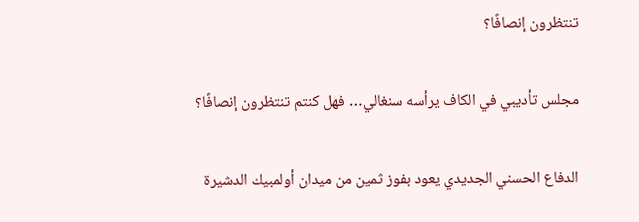تنتظرون إنصافًا؟

مجلس تأديبي في الكاف يرأسه سنغالي… فهل كنتم تنتظرون إنصافًا؟

الدفاع الحسني الجديدي يعود بفوز ثمين من ميدان أولمبيك الدشيرة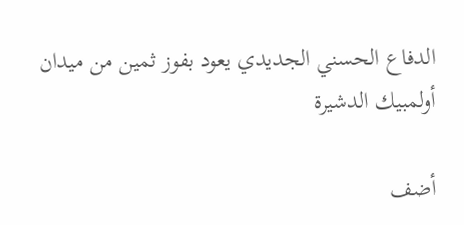الدفاع الحسني الجديدي يعود بفوز ثمين من ميدان أولمبيك الدشيرة

أضف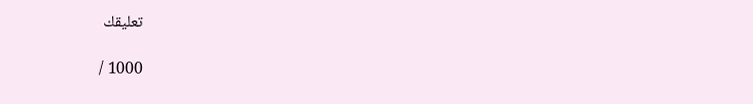تعليقك

1000 /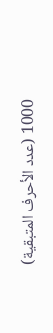1000 (عدد الأحرف المتبقية)